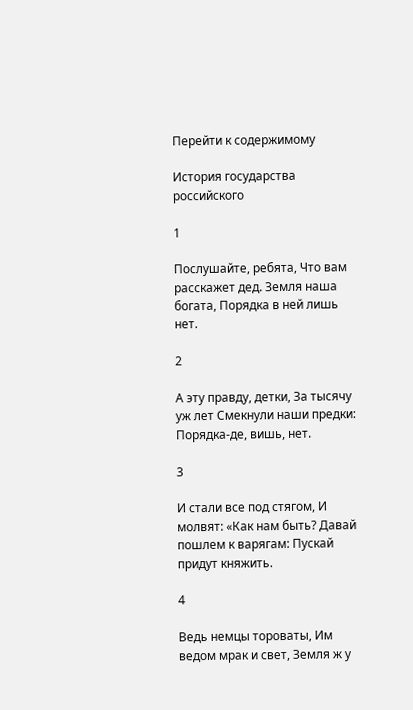Перейти к содержимому

История государства российского

1

Послушайте, ребята, Что вам расскажет дед. Земля наша богата, Порядка в ней лишь нет.

2

А эту правду, детки, За тысячу уж лет Смекнули наши предки: Порядка-де, вишь, нет.

3

И стали все под стягом, И молвят: «Как нам быть? Давай пошлем к варягам: Пускай придут княжить.

4

Ведь немцы тороваты, Им ведом мрак и свет, Земля ж у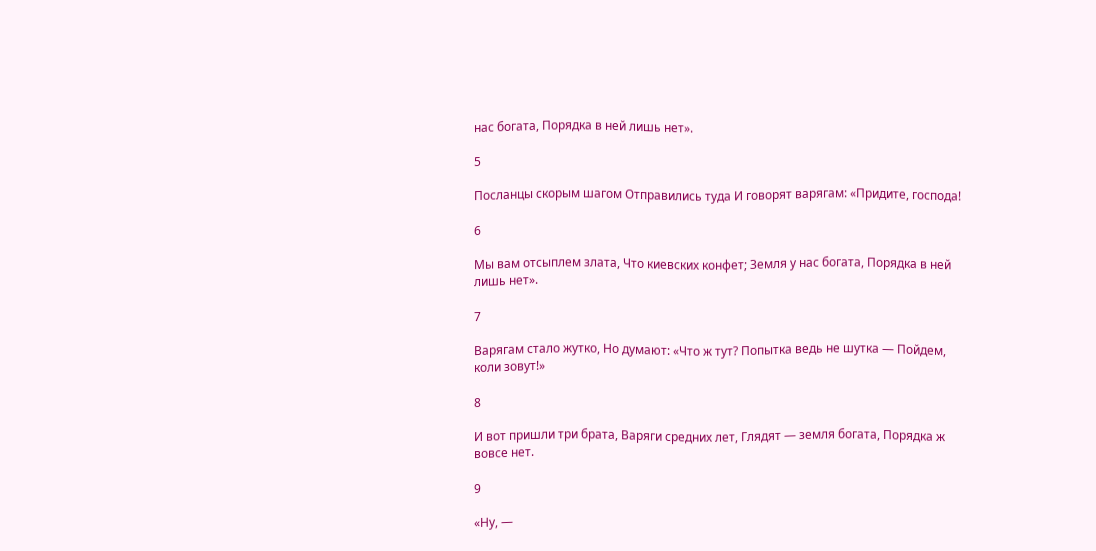нас богата, Порядка в ней лишь нет».

5

Посланцы скорым шагом Отправились туда И говорят варягам: «Придите, господа!

6

Мы вам отсыплем злата, Что киевских конфет; Земля у нас богата, Порядка в ней лишь нет».

7

Варягам стало жутко, Но думают: «Что ж тут? Попытка ведь не шутка — Пойдем, коли зовут!»

8

И вот пришли три брата, Варяги средних лет, Глядят — земля богата, Порядка ж вовсе нет.

9

«Ну, —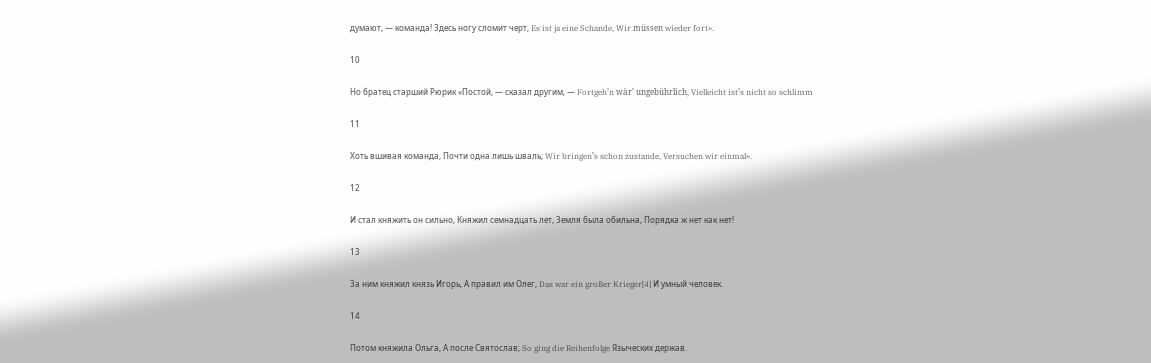думают, — команда! Здесь ногу сломит черт, Es ist ja eine Schande, Wir müssen wieder fort».

10

Но братец старший Рюрик «Постой, — сказал другим, — Fortgeh’n wär’ ungebührlich, Vielleicht ist’s nicht so schlimm

11

Хоть вшивая команда, Почти одна лишь шваль; Wir bringen’s schon zustande, Versuchen wir einmal».

12

И стал княжить он сильно, Княжил семнадцать лет, Земля была обильна, Порядка ж нет как нет!

13

За ним княжил князь Игорь, А правил им Олег, Das war ein großer Krieger[4] И умный человек.

14

Потом княжила Ольга, А после Святослав; So ging die Reihenfolge Языческих держав.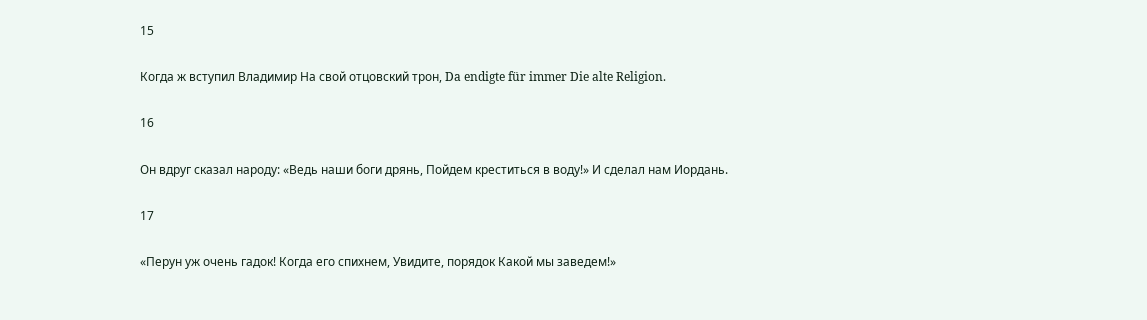15

Когда ж вступил Владимир На свой отцовский трон, Da endigte für immer Die alte Religion.

16

Он вдруг сказал народу: «Ведь наши боги дрянь, Пойдем креститься в воду!» И сделал нам Иордань.

17

«Перун уж очень гадок! Когда его спихнем, Увидите, порядок Какой мы заведем!»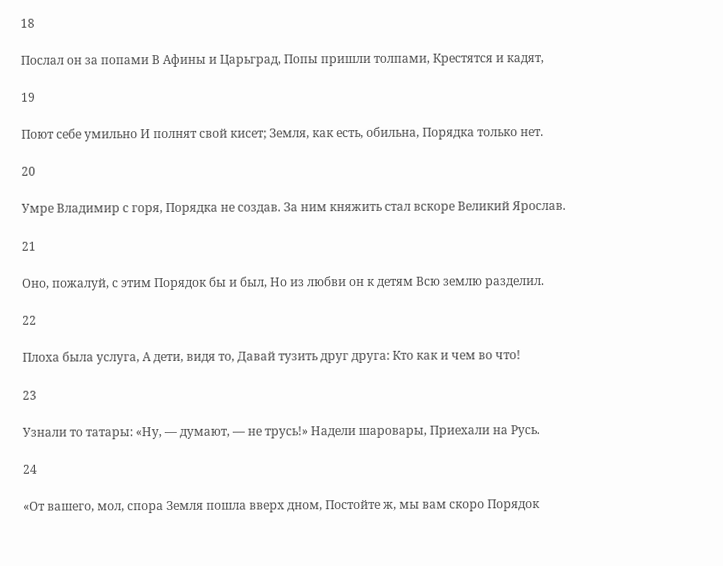18

Послал он за попами В Афины и Царьград, Попы пришли толпами, Крестятся и кадят,

19

Поют себе умильно И полнят свой кисет; Земля, как есть, обильна, Порядка только нет.

20

Умре Владимир с горя, Порядка не создав. За ним княжить стал вскоре Великий Ярослав.

21

Оно, пожалуй, с этим Порядок бы и был, Но из любви он к детям Всю землю разделил.

22

Плоха была услуга, А дети, видя то, Давай тузить друг друга: Кто как и чем во что!

23

Узнали то татары: «Ну, — думают, — не трусь!» Надели шаровары, Приехали на Русь.

24

«От вашего, мол, спора Земля пошла вверх дном, Постойте ж, мы вам скоро Порядок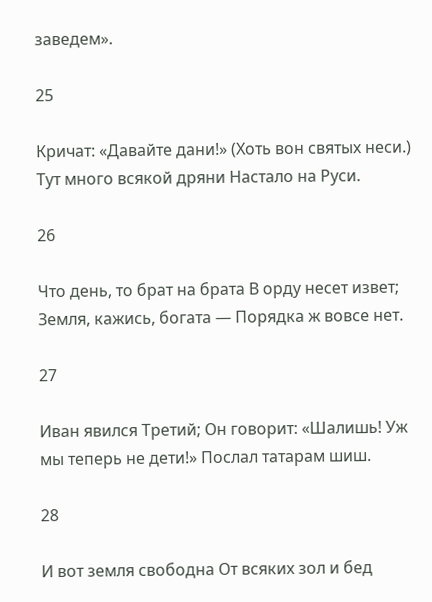заведем».

25

Кричат: «Давайте дани!» (Хоть вон святых неси.) Тут много всякой дряни Настало на Руси.

26

Что день, то брат на брата В орду несет извет; Земля, кажись, богата — Порядка ж вовсе нет.

27

Иван явился Третий; Он говорит: «Шалишь! Уж мы теперь не дети!» Послал татарам шиш.

28

И вот земля свободна От всяких зол и бед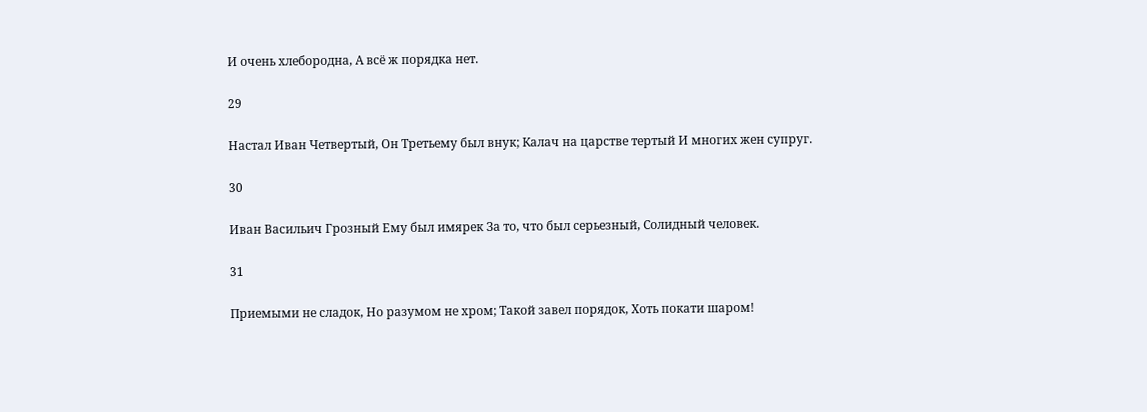И очень хлебородна, А всё ж порядка нет.

29

Настал Иван Четвертый, Он Третьему был внук; Калач на царстве тертый И многих жен супруг.

30

Иван Васильич Грозный Ему был имярек За то, что был серьезный, Солидный человек.

31

Приемыми не сладок, Но разумом не хром; Такой завел порядок, Хоть покати шаром!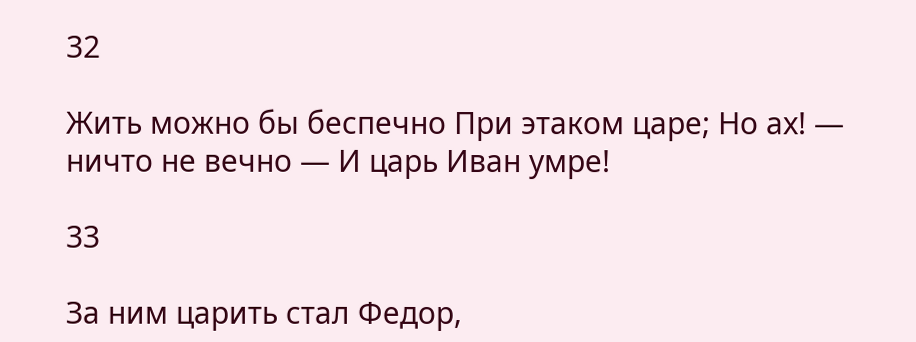32

Жить можно бы беспечно При этаком царе; Но ах! — ничто не вечно — И царь Иван умре!

33

За ним царить стал Федор,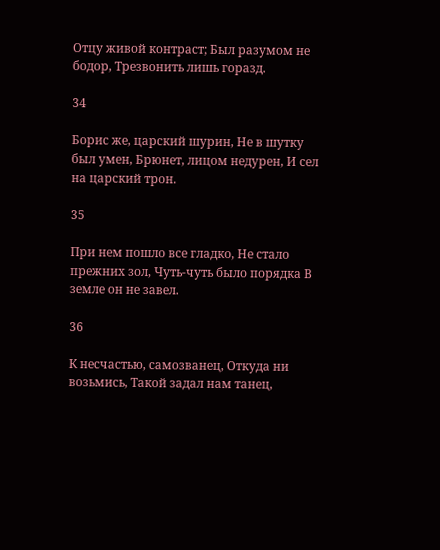Отцу живой контраст; Был разумом не бодор, Трезвонить лишь горазд.

34

Борис же, царский шурин, Не в шутку был умен, Брюнет, лицом недурен, И сел на царский трон.

35

При нем пошло все гладко, Не стало прежних зол, Чуть-чуть было порядка В земле он не завел.

36

К несчастью, самозванец, Откуда ни возьмись, Такой задал нам танец,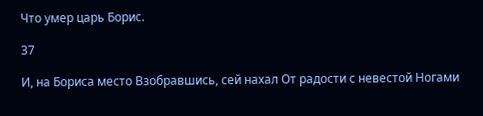Что умер царь Борис.

37

И, на Бориса место Взобравшись, сей нахал От радости с невестой Ногами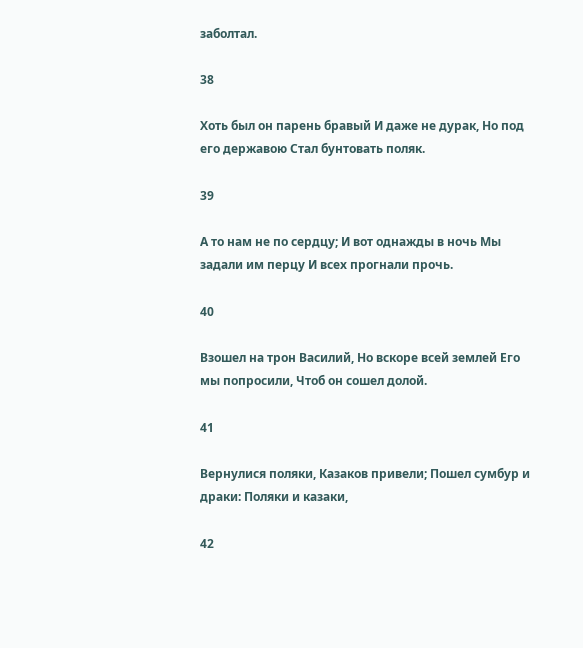заболтал.

38

Хоть был он парень бравый И даже не дурак, Но под его державою Стал бунтовать поляк.

39

А то нам не по сердцу; И вот однажды в ночь Мы задали им перцу И всех прогнали прочь.

40

Взошел на трон Василий, Но вскоре всей землей Его мы попросили, Чтоб он сошел долой.

41

Вернулися поляки, Казаков привели; Пошел сумбур и драки: Поляки и казаки,

42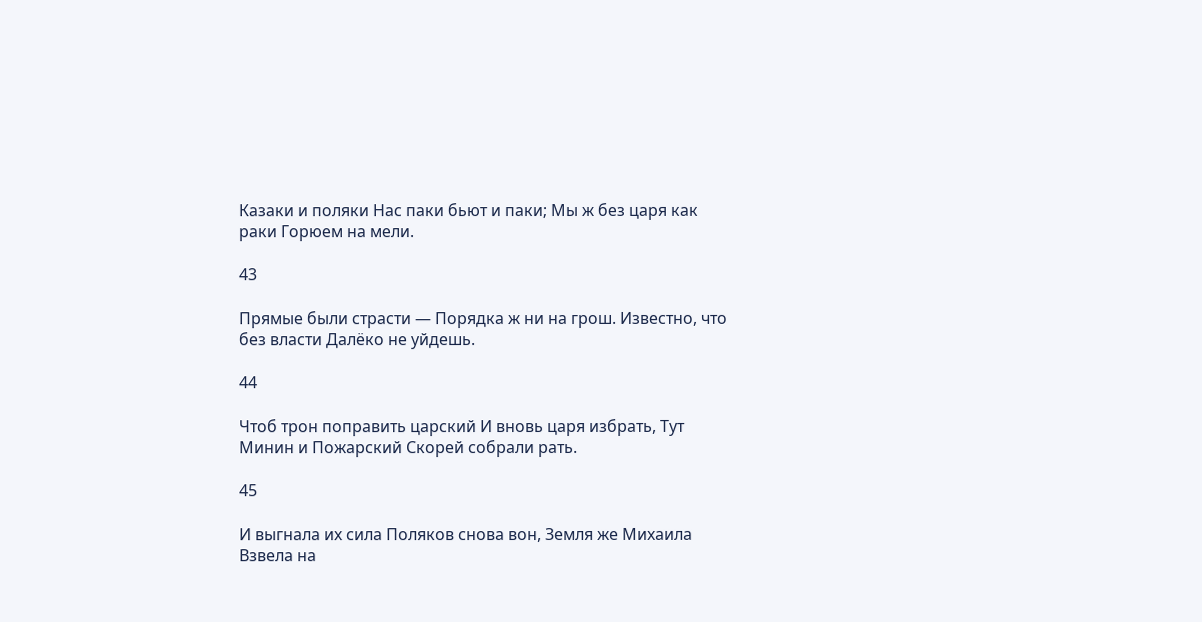Казаки и поляки Нас паки бьют и паки; Мы ж без царя как раки Горюем на мели.

43

Прямые были страсти — Порядка ж ни на грош. Известно, что без власти Далёко не уйдешь.

44

Чтоб трон поправить царский И вновь царя избрать, Тут Минин и Пожарский Скорей собрали рать.

45

И выгнала их сила Поляков снова вон, Земля же Михаила Взвела на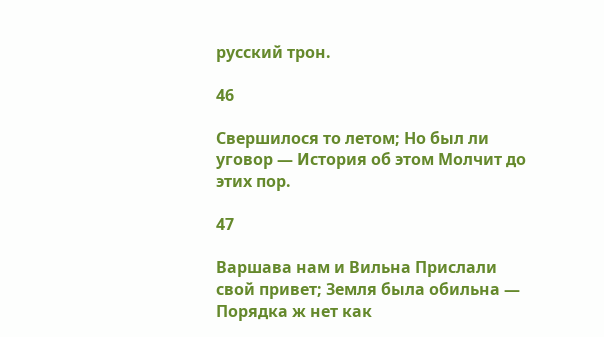русский трон.

46

Свершилося то летом; Но был ли уговор — История об этом Молчит до этих пор.

47

Варшава нам и Вильна Прислали свой привет; Земля была обильна — Порядка ж нет как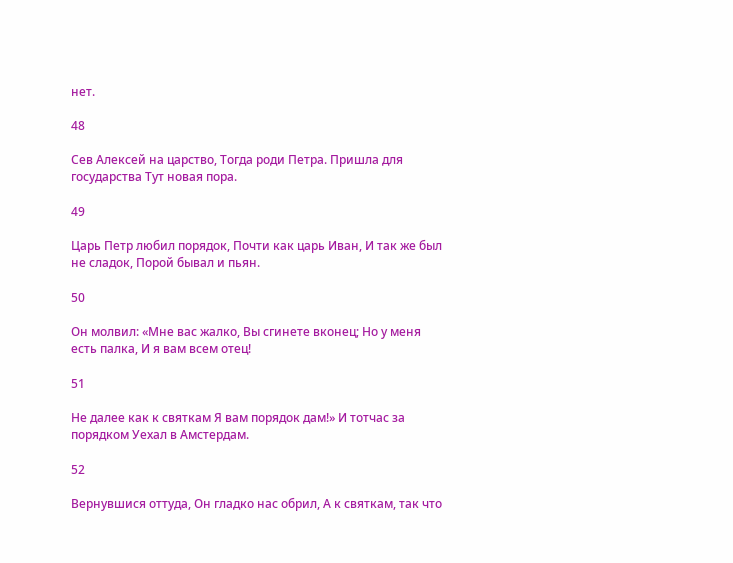нет.

48

Сев Алексей на царство, Тогда роди Петра. Пришла для государства Тут новая пора.

49

Царь Петр любил порядок, Почти как царь Иван, И так же был не сладок, Порой бывал и пьян.

50

Он молвил: «Мне вас жалко, Вы сгинете вконец; Но у меня есть палка, И я вам всем отец!

51

Не далее как к святкам Я вам порядок дам!» И тотчас за порядком Уехал в Амстердам.

52

Вернувшися оттуда, Он гладко нас обрил, А к святкам, так что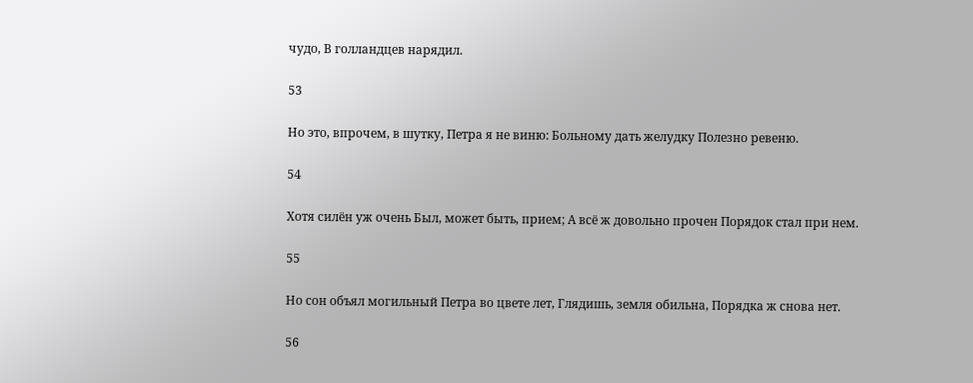чудо, В голландцев нарядил.

53

Но это, впрочем, в шутку, Петра я не виню: Больному дать желудку Полезно ревеню.

54

Хотя силён уж очень Был, может быть, прием; А всё ж довольно прочен Порядок стал при нем.

55

Но сон объял могильный Петра во цвете лет, Глядишь, земля обильна, Порядка ж снова нет.

56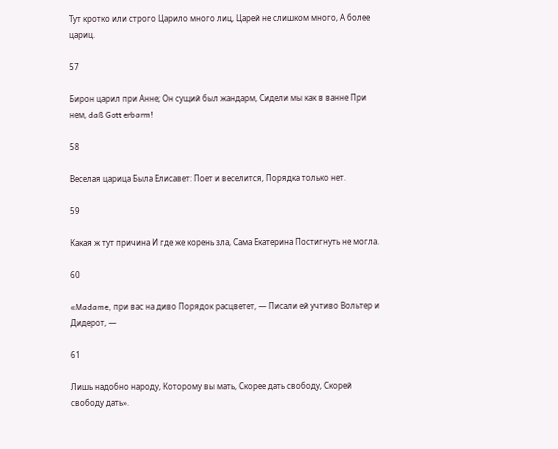Тут кротко или строго Царило много лиц, Царей не слишком много, А более цариц.

57

Бирон царил при Анне; Он сущий был жандарм, Сидели мы как в ванне При нем, daß Gott erbarm!

58

Веселая царица Была Елисавет: Поет и веселится, Порядка только нет.

59

Какая ж тут причина И где же корень зла, Сама Екатерина Постигнуть не могла.

60

«Madame, при вас на диво Порядок расцветет, — Писали ей учтиво Вольтер и Дидерот, —

61

Лишь надобно народу, Которому вы мать, Скорее дать свободу, Скорей свободу дать».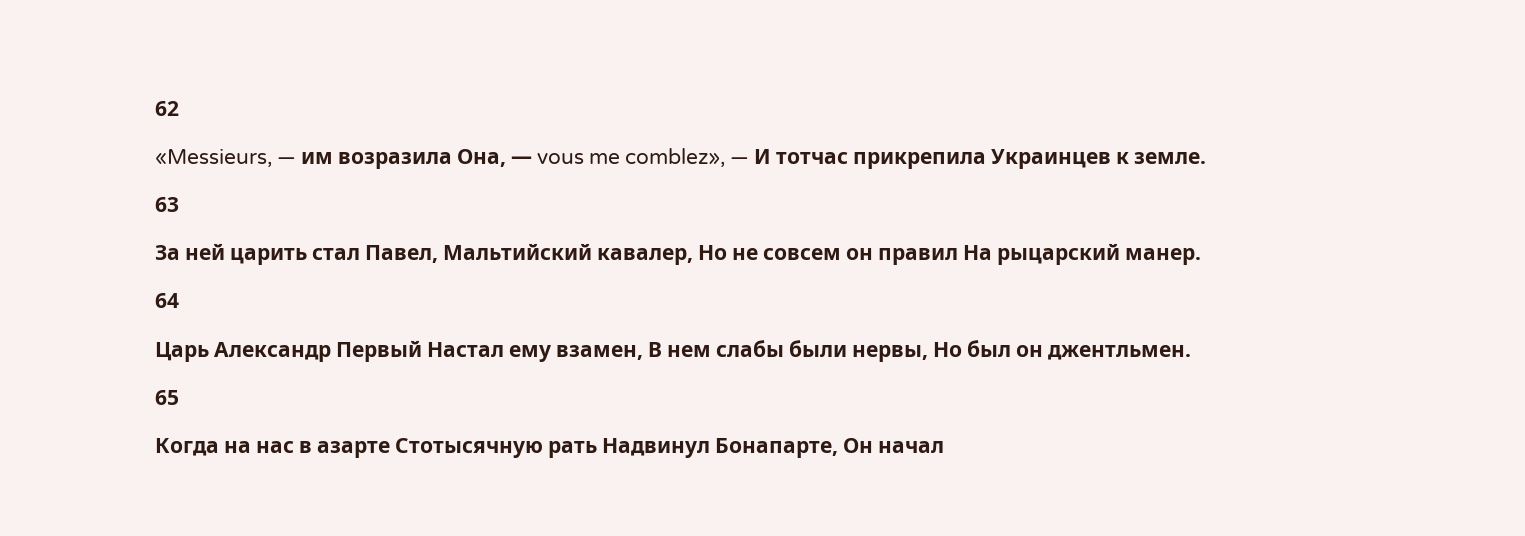62

«Messieurs, — им возразила Она, — vous me comblez», — И тотчас прикрепила Украинцев к земле.

63

За ней царить стал Павел, Мальтийский кавалер, Но не совсем он правил На рыцарский манер.

64

Царь Александр Первый Настал ему взамен, В нем слабы были нервы, Но был он джентльмен.

65

Когда на нас в азарте Стотысячную рать Надвинул Бонапарте, Он начал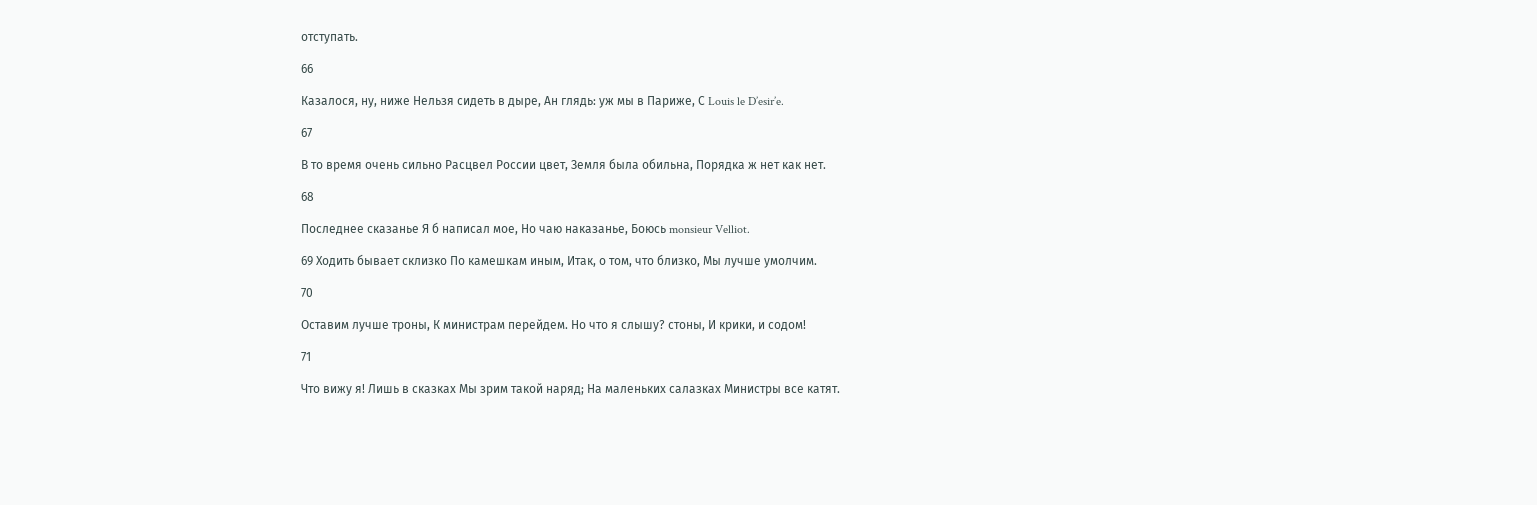отступать.

66

Казалося, ну, ниже Нельзя сидеть в дыре, Ан глядь: уж мы в Париже, С Louis le D’esir’e.

67

В то время очень сильно Расцвел России цвет, Земля была обильна, Порядка ж нет как нет.

68

Последнее сказанье Я б написал мое, Но чаю наказанье, Боюсь monsieur Velliot.

69 Ходить бывает склизко По камешкам иным, Итак, о том, что близко, Мы лучше умолчим.

70

Оставим лучше троны, К министрам перейдем. Но что я слышу? стоны, И крики, и содом!

71

Что вижу я! Лишь в сказках Мы зрим такой наряд; На маленьких салазках Министры все катят.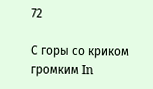72

С горы со криком громким In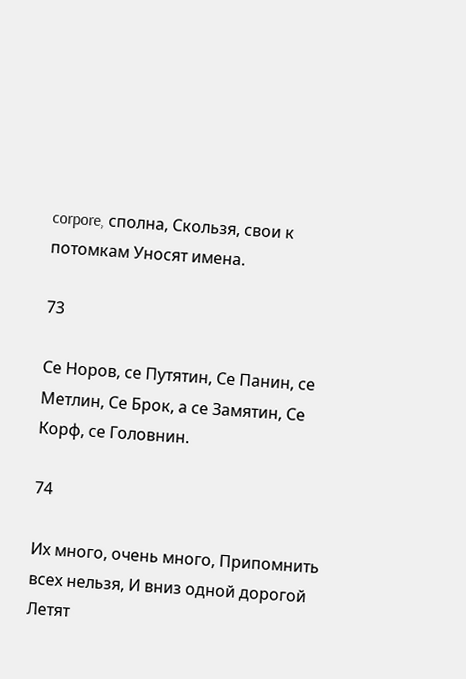corpore, сполна, Скользя, свои к потомкам Уносят имена.

73

Се Норов, се Путятин, Се Панин, се Метлин, Се Брок, а се Замятин, Се Корф, се Головнин.

74

Их много, очень много, Припомнить всех нельзя, И вниз одной дорогой Летят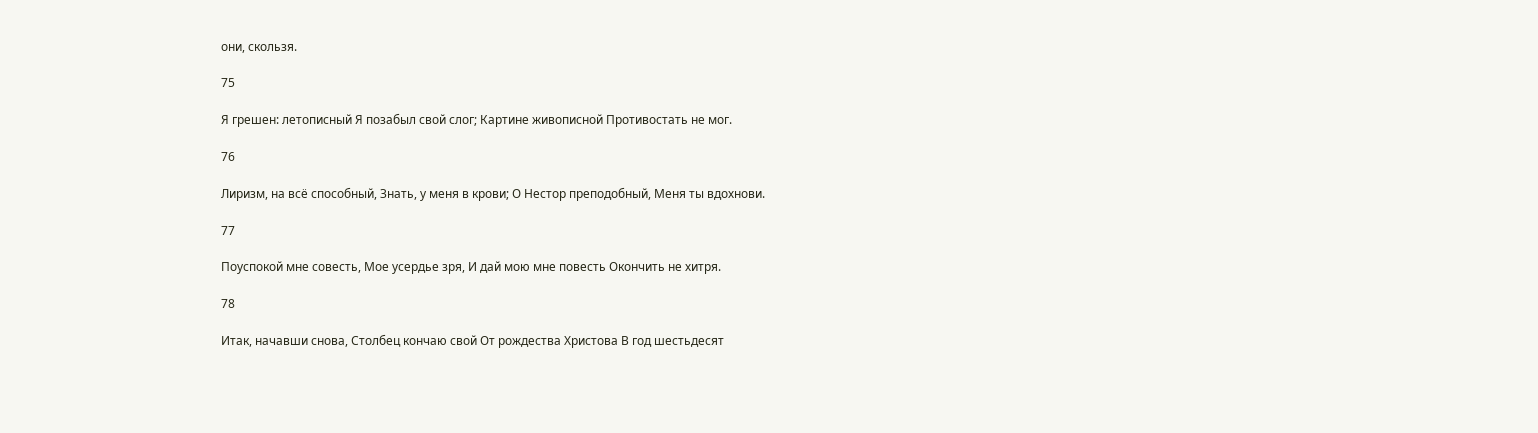они, скользя.

75

Я грешен: летописный Я позабыл свой слог; Картине живописной Противостать не мог.

76

Лиризм, на всё способный, Знать, у меня в крови; О Нестор преподобный, Меня ты вдохнови.

77

Поуспокой мне совесть, Мое усердье зря, И дай мою мне повесть Окончить не хитря.

78

Итак, начавши снова, Столбец кончаю свой От рождества Христова В год шестьдесят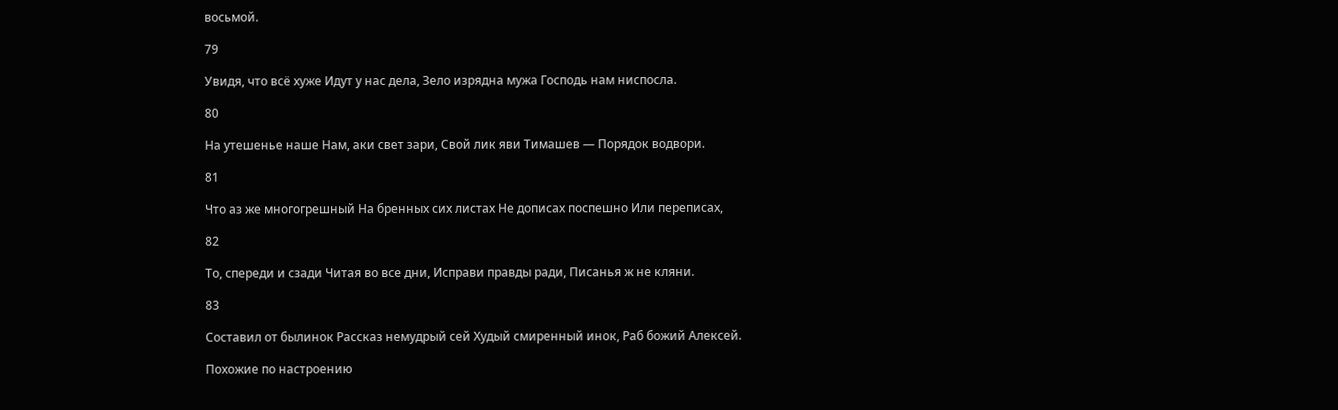восьмой.

79

Увидя, что всё хуже Идут у нас дела, Зело изрядна мужа Господь нам ниспосла.

80

На утешенье наше Нам, аки свет зари, Свой лик яви Тимашев — Порядок водвори.

81

Что аз же многогрешный На бренных сих листах Не дописах поспешно Или переписах,

82

То, спереди и сзади Читая во все дни, Исправи правды ради, Писанья ж не кляни.

83

Составил от былинок Рассказ немудрый сей Худый смиренный инок, Раб божий Алексей.

Похожие по настроению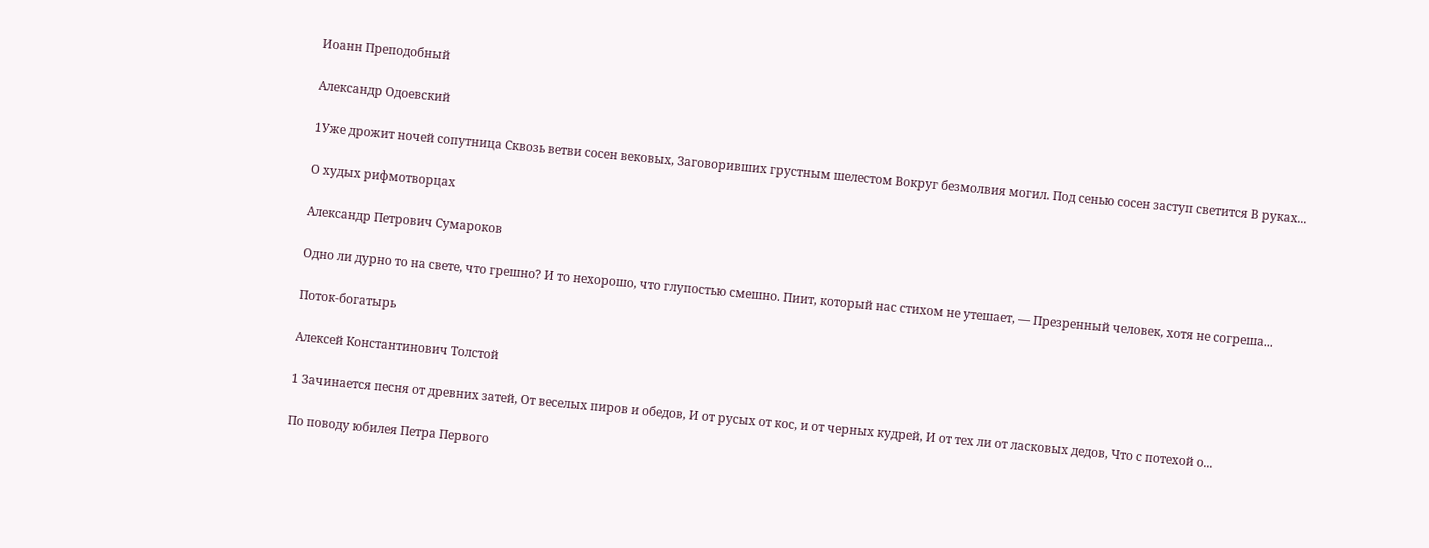Иоанн Преподобный

Александр Одоевский

1Уже дрожит ночей сопутница Сквозь ветви сосен вековых, Заговоривших грустным шелестом Вокруг безмолвия могил. Под сенью сосен заступ светится В руках...

О худых рифмотворцах

Александр Петрович Сумароков

Одно ли дурно то на свете, что грешно? И то нехорошо, что глупостью смешно. Пиит, который нас стихом не утешает, — Презренный человек, хотя не согреша...

Поток-богатырь

Алексей Константинович Толстой

1 Зачинается песня от древних затей, От веселых пиров и обедов, И от русых от кос, и от черных кудрей, И от тех ли от ласковых дедов, Что с потехой о...

По поводу юбилея Петра Первого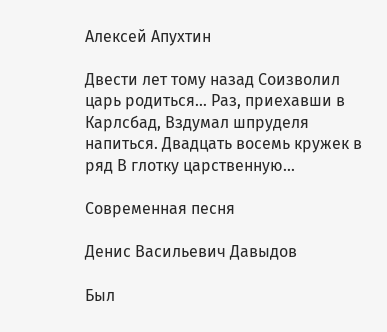Алексей Апухтин

Двести лет тому назад Соизволил царь родиться… Раз, приехавши в Карлсбад, Вздумал шпруделя напиться. Двадцать восемь кружек в ряд В глотку царственную...

Современная песня

Денис Васильевич Давыдов

Был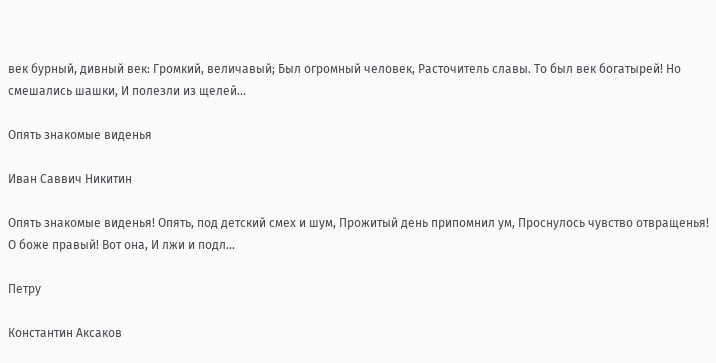век бурный, дивный век: Громкий, величавый; Был огромный человек, Расточитель славы. То был век богатырей! Но смешались шашки, И полезли из щелей...

Опять знакомые виденья

Иван Саввич Никитин

Опять знакомые виденья! Опять, под детский смех и шум, Прожитый день припомнил ум, Проснулось чувство отвращенья! О боже правый! Вот она, И лжи и подл...

Петру

Константин Аксаков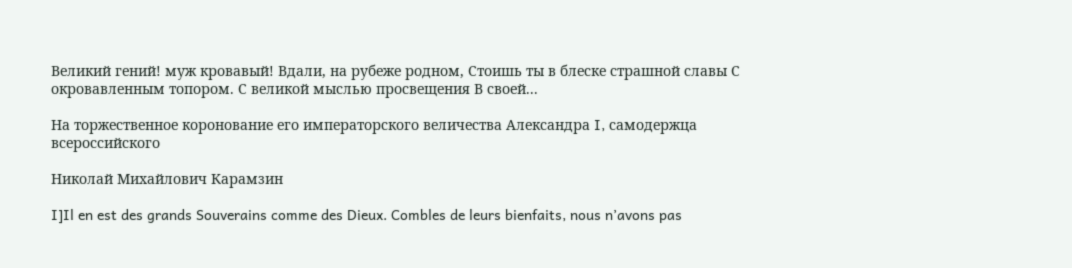Великий гений! муж кровавый! Вдали, на рубеже родном, Стоишь ты в блеске страшной славы С окровавленным топором. С великой мыслью просвещения В своей...

На торжественное коронование его императорского величества Александра I, самодержца всероссийского

Николай Михайлович Карамзин

I]Il en est des grands Souverains comme des Dieux. Combles de leurs bienfaits, nous n’avons pas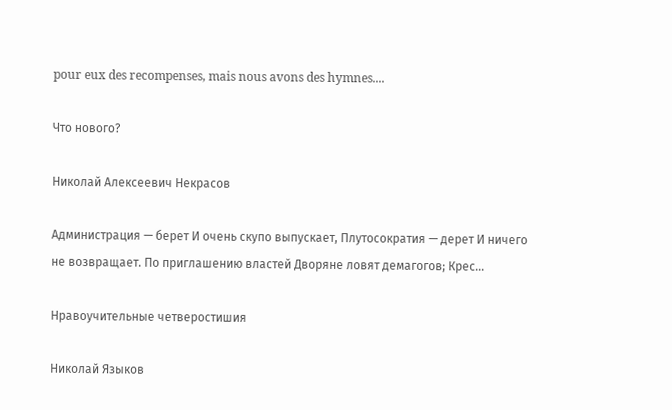pour eux des recompenses, mais nous avons des hymnes....

Что нового?

Николай Алексеевич Некрасов

Администрация — берет И очень скупо выпускает, Плутосократия — дерет И ничего не возвращает. По приглашению властей Дворяне ловят демагогов; Крес...

Нравоучительные четверостишия

Николай Языков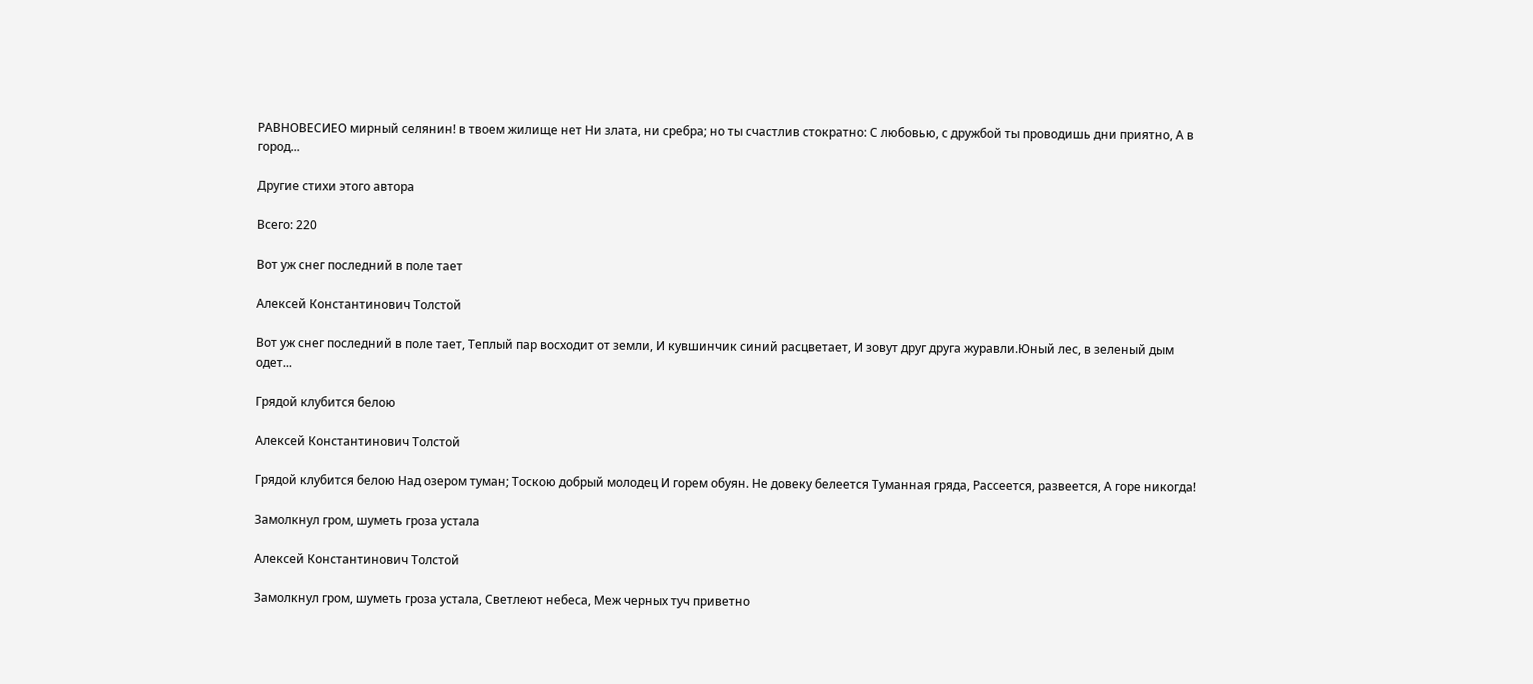РАВНОВЕСИЕО мирный селянин! в твоем жилище нет Ни злата, ни сребра; но ты счастлив стократно: С любовью, с дружбой ты проводишь дни приятно, А в город...

Другие стихи этого автора

Всего: 220

Вот уж снег последний в поле тает

Алексей Константинович Толстой

Вот уж снег последний в поле тает, Теплый пар восходит от земли, И кувшинчик синий расцветает, И зовут друг друга журавли.Юный лес, в зеленый дым одет...

Грядой клубится белою

Алексей Константинович Толстой

Грядой клубится белою Над озером туман; Тоскою добрый молодец И горем обуян. Не довеку белеется Туманная гряда, Рассеется, развеется, А горе никогда!

Замолкнул гром, шуметь гроза устала

Алексей Константинович Толстой

Замолкнул гром, шуметь гроза устала, Светлеют небеса, Меж черных туч приветно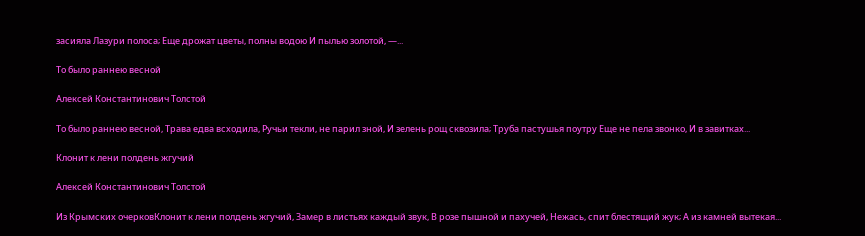засияла Лазури полоса; Еще дрожат цветы, полны водою И пылью золотой, —...

То было раннею весной

Алексей Константинович Толстой

То было раннею весной, Трава едва всходила, Ручьи текли, не парил зной, И зелень рощ сквозила; Труба пастушья поутру Еще не пела звонко, И в завитках...

Клонит к лени полдень жгучий

Алексей Константинович Толстой

Из Крымских очерковКлонит к лени полдень жгучий, Замер в листьях каждый звук, В розе пышной и пахучей, Нежась, спит блестящий жук; А из камней вытекая...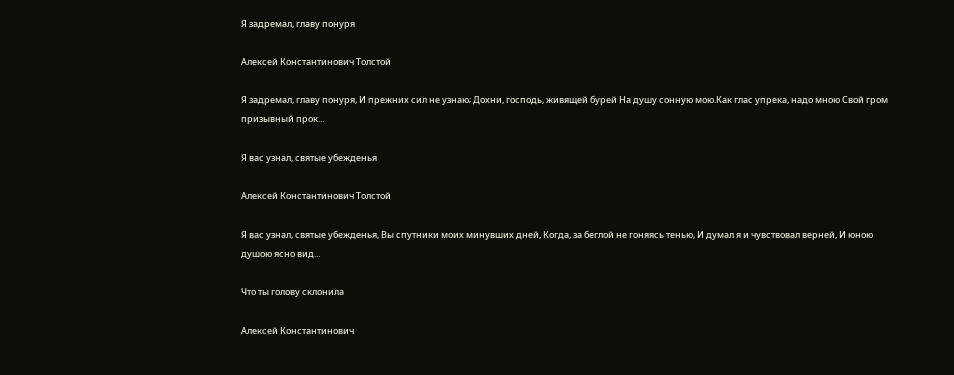Я задремал, главу понуря

Алексей Константинович Толстой

Я задремал, главу понуря, И прежних сил не узнаю; Дохни, господь, живящей бурей На душу сонную мою.Как глас упрека, надо мною Свой гром призывный прок...

Я вас узнал, святые убежденья

Алексей Константинович Толстой

Я вас узнал, святые убежденья, Вы спутники моих минувших дней, Когда, за беглой не гоняясь тенью, И думал я и чувствовал верней, И юною душою ясно вид...

Что ты голову склонила

Алексей Константинович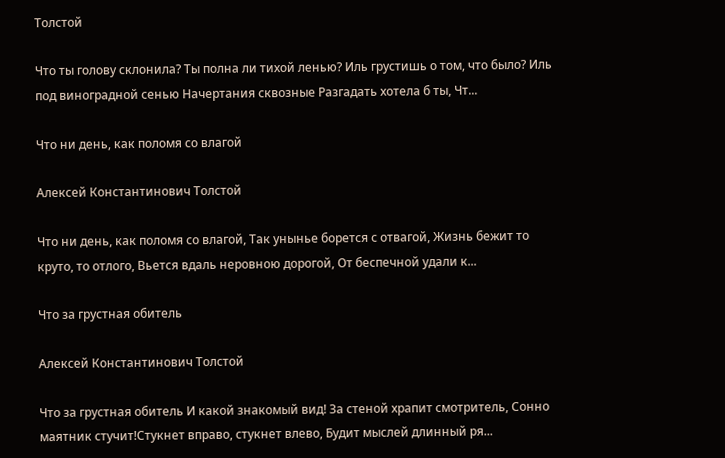Толстой

Что ты голову склонила? Ты полна ли тихой ленью? Иль грустишь о том, что было? Иль под виноградной сенью Начертания сквозные Разгадать хотела б ты, Чт...

Что ни день, как поломя со влагой

Алексей Константинович Толстой

Что ни день, как поломя со влагой, Так унынье борется с отвагой, Жизнь бежит то круто, то отлого, Вьется вдаль неровною дорогой, От беспечной удали к...

Что за грустная обитель

Алексей Константинович Толстой

Что за грустная обитель И какой знакомый вид! За стеной храпит смотритель, Сонно маятник стучит!Стукнет вправо, стукнет влево, Будит мыслей длинный ря...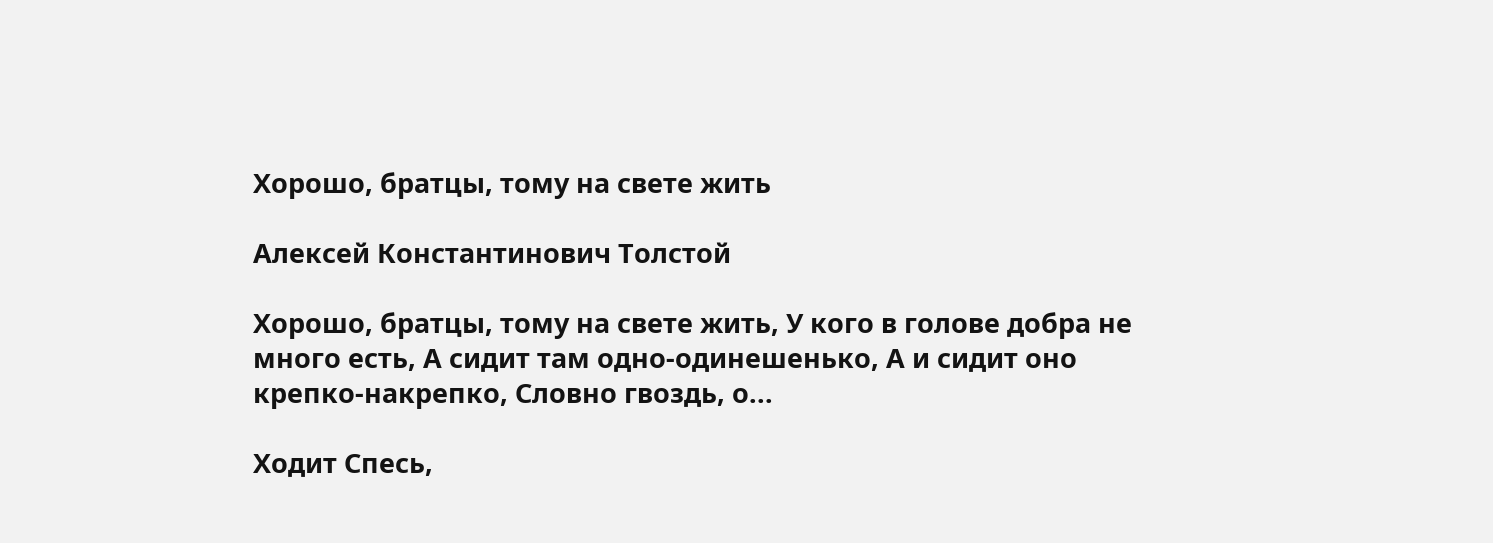Хорошо, братцы, тому на свете жить

Алексей Константинович Толстой

Хорошо, братцы, тому на свете жить, У кого в голове добра не много есть, А сидит там одно-одинешенько, А и сидит оно крепко-накрепко, Словно гвоздь, о...

Ходит Спесь,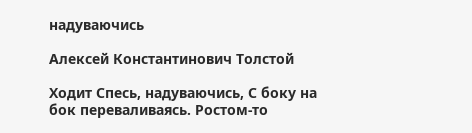надуваючись

Алексей Константинович Толстой

Ходит Спесь, надуваючись, С боку на бок переваливаясь. Ростом-то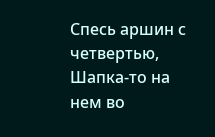Спесь аршин с четвертью, Шапка-то на нем во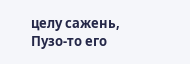целу сажень, Пузо-то его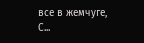все в жемчуге, С...